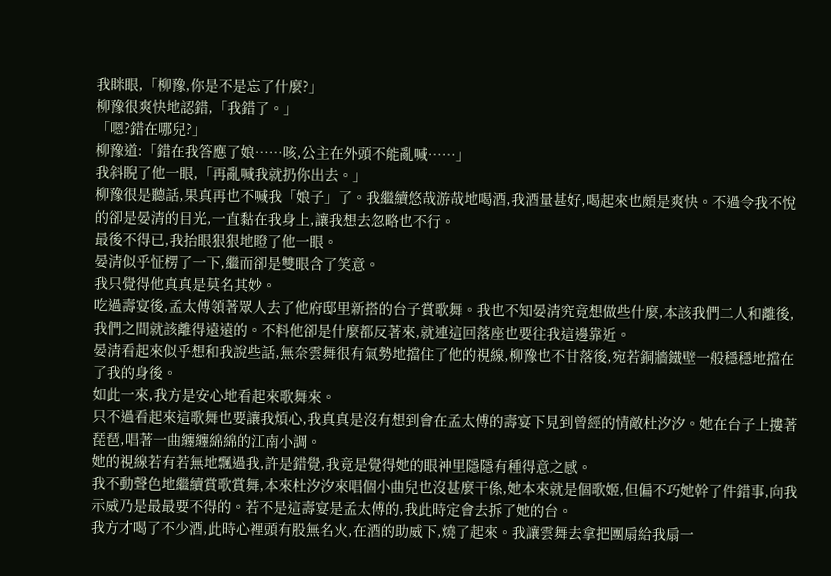我眯眼,「柳豫,你是不是忘了什麼?」
柳豫很爽快地認錯,「我錯了。」
「嗯?錯在哪兒?」
柳豫道:「錯在我答應了娘……咳,公主在外頭不能亂喊……」
我斜睨了他一眼,「再亂喊我就扔你出去。」
柳豫很是聽話,果真再也不喊我「娘子」了。我繼續悠哉游哉地喝酒,我酒量甚好,喝起來也頗是爽快。不過令我不悅的卻是晏清的目光,一直黏在我身上,讓我想去忽略也不行。
最後不得已,我抬眼狠狠地瞪了他一眼。
晏清似乎怔楞了一下,繼而卻是雙眼含了笑意。
我只覺得他真真是莫名其妙。
吃過壽宴後,孟太傅領著眾人去了他府邸里新搭的台子賞歌舞。我也不知晏清究竟想做些什麼,本該我們二人和離後,我們之間就該離得遠遠的。不料他卻是什麼都反著來,就連這回落座也要往我這邊靠近。
晏清看起來似乎想和我說些話,無奈雲舞很有氣勢地擋住了他的視線,柳豫也不甘落後,宛若銅牆鐵壁一般穩穩地擋在了我的身後。
如此一來,我方是安心地看起來歌舞來。
只不過看起來這歌舞也要讓我煩心,我真真是沒有想到會在孟太傅的壽宴下見到曾經的情敵杜汐汐。她在台子上摟著琵琶,唱著一曲纏纏綿綿的江南小調。
她的視線若有若無地飄過我,許是錯覺,我竟是覺得她的眼神里隱隱有種得意之感。
我不動聲色地繼續賞歌賞舞,本來杜汐汐來唱個小曲兒也沒甚麼干係,她本來就是個歌姬,但偏不巧她幹了件錯事,向我示威乃是最最要不得的。若不是這壽宴是孟太傅的,我此時定會去拆了她的台。
我方才喝了不少酒,此時心裡頭有股無名火,在酒的助威下,燒了起來。我讓雲舞去拿把團扇給我扇一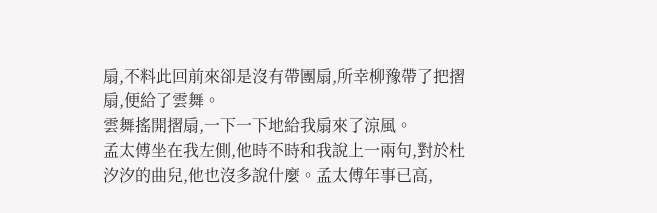扇,不料此回前來卻是沒有帶團扇,所幸柳豫帶了把摺扇,便給了雲舞。
雲舞搖開摺扇,一下一下地給我扇來了涼風。
孟太傅坐在我左側,他時不時和我說上一兩句,對於杜汐汐的曲兒,他也沒多說什麼。孟太傅年事已高,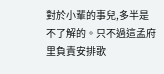對於小輩的事兒,多半是不了解的。只不過這孟府里負責安排歌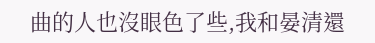曲的人也沒眼色了些,我和晏清還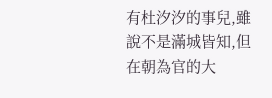有杜汐汐的事兒,雖說不是滿城皆知,但在朝為官的大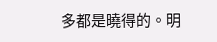多都是曉得的。明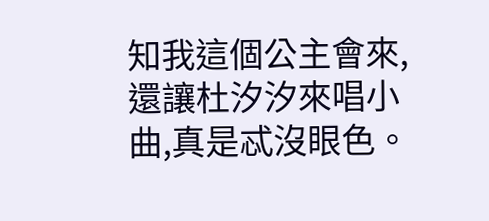知我這個公主會來,還讓杜汐汐來唱小曲,真是忒沒眼色。